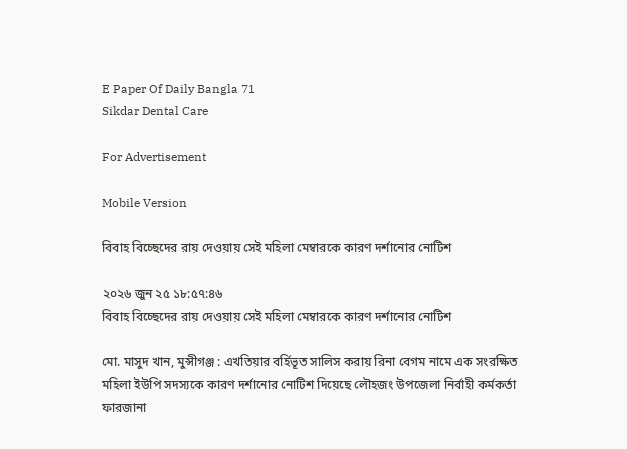E Paper Of Daily Bangla 71
Sikdar Dental Care

For Advertisement

Mobile Version

বিবাহ বিচ্ছেদের রায় দেওয়ায় সেই মহিলা মেম্বারকে কারণ দর্শানোর নোটিশ

২০২৬ জুন ২৫ ১৮:৫৭:৪৬
বিবাহ বিচ্ছেদের রায় দেওয়ায় সেই মহিলা মেম্বারকে কারণ দর্শানোর নোটিশ

মো. মাসুদ খান, মুন্সীগঞ্জ : এখতিয়ার বর্হিভূত সালিস করায় রিনা বেগম নামে এক সংরক্ষিত মহিলা ইউপি সদস্যকে কারণ দর্শানোর নোটিশ দিয়েছে লৌহজং উপজেলা নির্বাহী কর্মকর্তা ফারজানা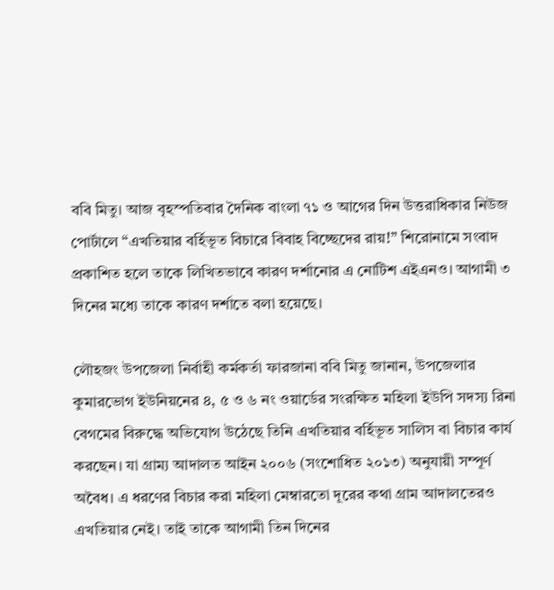ববি মিতু। আজ বৃহস্পতিবার দৈনিক বাংলা ৭১ ও আগের দিন উত্তরাধিকার নিউজ পোর্টালে “এখতিয়ার বর্হিভূত বিচারে বিবাহ বিচ্ছেদের রায়!” শিরোনামে সংবাদ প্রকাশিত হলে তাকে লিখিতভাবে কারণ দর্শানোর এ নোটিশ এইএনও। আগামী ৩ দিনের মধ্যে তাকে কারণ দর্শাতে বলা হয়েছে।

লৌহজং উপজেলা নির্বাহী কর্মকর্তা ফারজানা ববি মিতু জানান, উপজেলার কুমারভোগ ইউনিয়নের ৪, ৫ ও ৬ নং ওয়ার্ডের সংরক্ষিত মহিলা ইউপি সদস্য রিনা বেগমের বিরুদ্ধে অভিযোগ উঠেছে তিনি এখতিয়ার বর্হিভূত সালিস বা বিচার কার্য করছেন। যা গ্রাম্য আদালত আইন ২০০৬ (সংশোধিত ২০১৩) অনুযায়ী সম্পূর্ণ অবৈধ। এ ধরণের বিচার করা মহিলা মেম্বারতো দূরের কথা গ্রাম আদালতেরও এখতিয়ার নেই। তাই তাকে আগামী তিন দিনের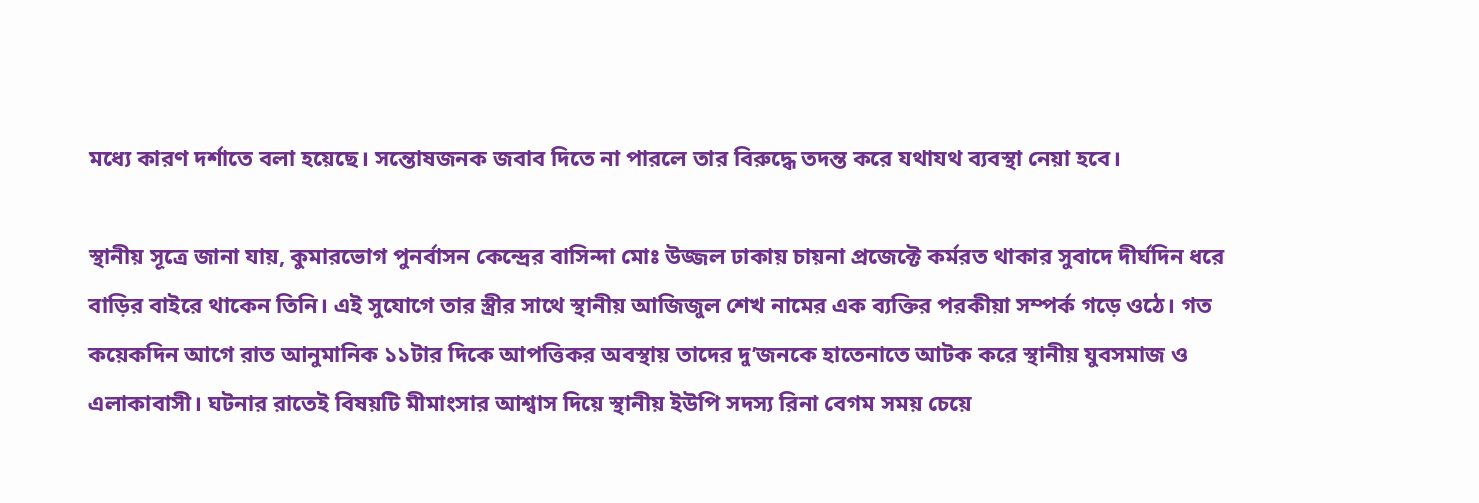মধ্যে কারণ দর্শাতে বলা হয়েছে। সন্তোষজনক জবাব দিতে না পারলে তার বিরুদ্ধে তদন্ত করে যথাযথ ব্যবস্থা নেয়া হবে।

স্থানীয় সূত্রে জানা যায়, কুমারভোগ পুনর্বাসন কেন্দ্রের বাসিন্দা মোঃ উজ্জল ঢাকায় চায়না প্রজেক্টে কর্মরত থাকার সুবাদে দীর্ঘদিন ধরে বাড়ির বাইরে থাকেন তিনি। এই সুযোগে তার স্ত্রীর সাথে স্থানীয় আজিজুল শেখ নামের এক ব্যক্তির পরকীয়া সম্পর্ক গড়ে ওঠে। গত কয়েকদিন আগে রাত আনুমানিক ১১টার দিকে আপত্তিকর অবস্থায় তাদের দু’জনকে হাতেনাতে আটক করে স্থানীয় যুবসমাজ ও এলাকাবাসী। ঘটনার রাতেই বিষয়টি মীমাংসার আশ্বাস দিয়ে স্থানীয় ইউপি সদস্য রিনা বেগম সময় চেয়ে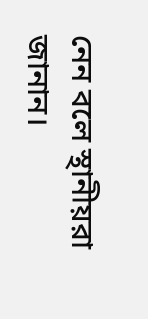নেন বলে স্থানীয়রা জানান।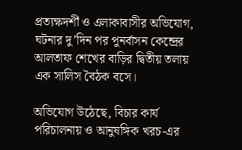প্রত্যক্ষদর্শী ও এলাকাবাসীর অভিযোগ, ঘটনার দু’দিন পর পুনর্বাসন কেন্দ্রের আলতাফ শেখের বাড়ির দ্বিতীয় তলায় এক সালিস বৈঠক বসে।

অভিযোগ উঠেছে, বিচার কার্য পরিচালনায় ও আনুষঙ্গিক খরচ-এর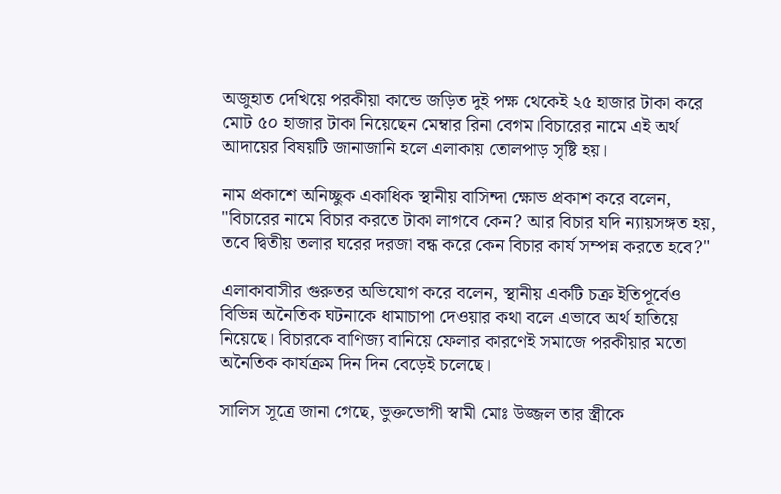অজুহাত দেখিয়ে পরকীয়া কান্ডে জড়িত দুই পক্ষ থেকেই ২৫ হাজার টাকা করে মোট ৫০ হাজার টাকা নিয়েছেন মেম্বার রিনা বেগম।বিচারের নামে এই অর্থ আদায়ের বিষয়টি জানাজানি হলে এলাকায় তোলপাড় সৃষ্টি হয়।

নাম প্রকাশে অনিচ্ছুক একাধিক স্থানীয় বাসিন্দা ক্ষোভ প্রকাশ করে বলেন, "বিচারের নামে বিচার করতে টাকা লাগবে কেন? আর বিচার যদি ন্যায়সঙ্গত হয়, তবে দ্বিতীয় তলার ঘরের দরজা বন্ধ করে কেন বিচার কার্য সম্পন্ন করতে হবে?"

এলাকাবাসীর গুরুতর অভিযোগ করে বলেন, স্থানীয় একটি চক্র ইতিপূর্বেও বিভিন্ন অনৈতিক ঘটনাকে ধামাচাপা দেওয়ার কথা বলে এভাবে অর্থ হাতিয়ে নিয়েছে। বিচারকে বাণিজ্য বানিয়ে ফেলার কারণেই সমাজে পরকীয়ার মতো অনৈতিক কার্যক্রম দিন দিন বেড়েই চলেছে।

সালিস সূত্রে জানা গেছে, ভুক্তভোগী স্বামী মোঃ উজ্জল তার স্ত্রীকে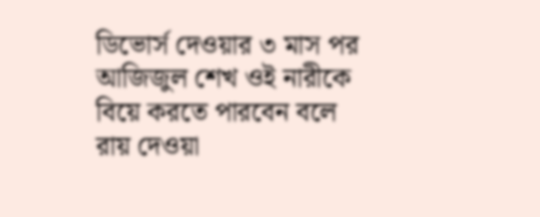ডিভোর্স দেওয়ার ৩ মাস পর আজিজুল শেখ ওই নারীকে বিয়ে করতে পারবেন বলে রায় দেওয়া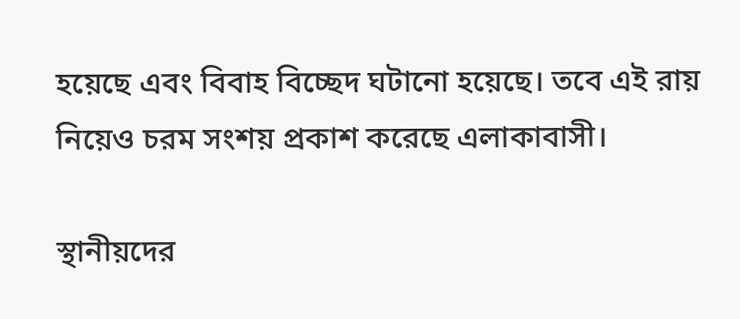হয়েছে এবং বিবাহ বিচ্ছেদ ঘটানো হয়েছে। তবে এই রায় নিয়েও চরম সংশয় প্রকাশ করেছে এলাকাবাসী।

স্থানীয়দের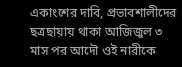একাংশের দাবি, প্রভাবশালীদের ছত্রছায়ায় থাকা আজিজুল ৩ মাস পর আদৌ ওই নারীকে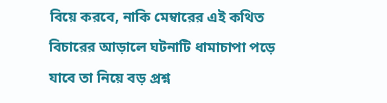বিয়ে করবে, নাকি মেম্বারের এই কথিত বিচারের আড়ালে ঘটনাটি ধামাচাপা পড়ে যাবে তা নিয়ে বড় প্রশ্ন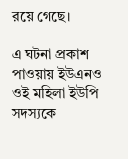রয়ে গেছে।

এ ঘটনা প্রকাশ পাওয়ায় ইউএনও ওই মহিলা ইউপি সদস্যকে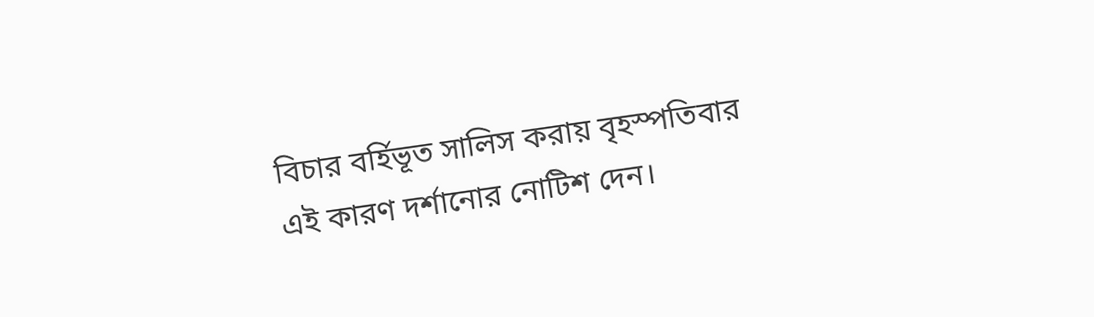বিচার বর্হিভূত সালিস করায় বৃহস্পতিবার এই কারণ দর্শানোর নোটিশ দেন।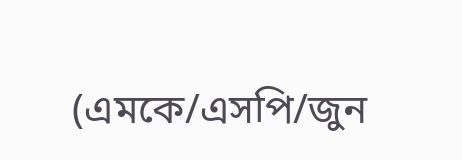(এমকে/এসপি/জুন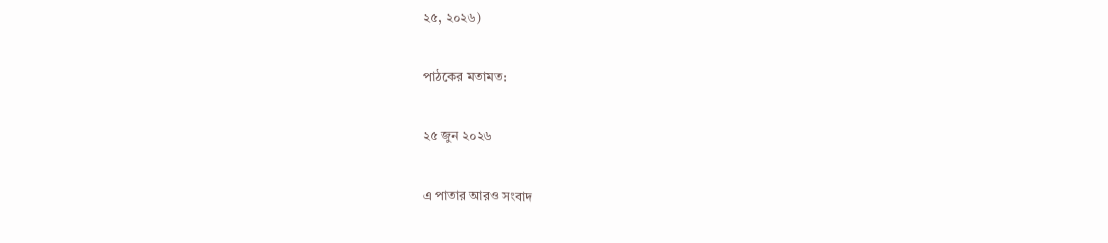২৫, ২০২৬)

পাঠকের মতামত:

২৫ জুন ২০২৬

এ পাতার আরও সংবাদ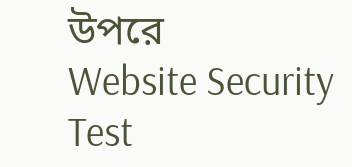উপরে
Website Security Test